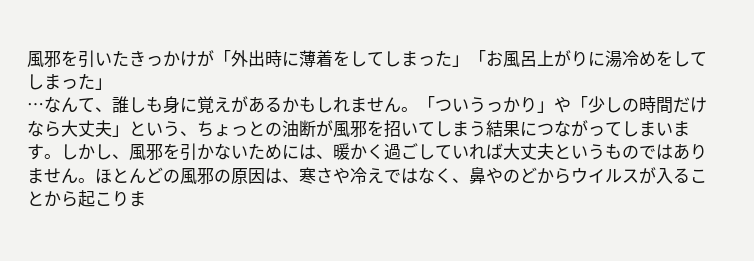風邪を引いたきっかけが「外出時に薄着をしてしまった」「お風呂上がりに湯冷めをしてしまった」
…なんて、誰しも身に覚えがあるかもしれません。「ついうっかり」や「少しの時間だけなら大丈夫」という、ちょっとの油断が風邪を招いてしまう結果につながってしまいます。しかし、風邪を引かないためには、暖かく過ごしていれば大丈夫というものではありません。ほとんどの風邪の原因は、寒さや冷えではなく、鼻やのどからウイルスが入ることから起こりま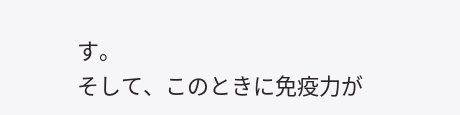す。
そして、このときに免疫力が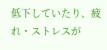低下していたり、疲れ・ストレスが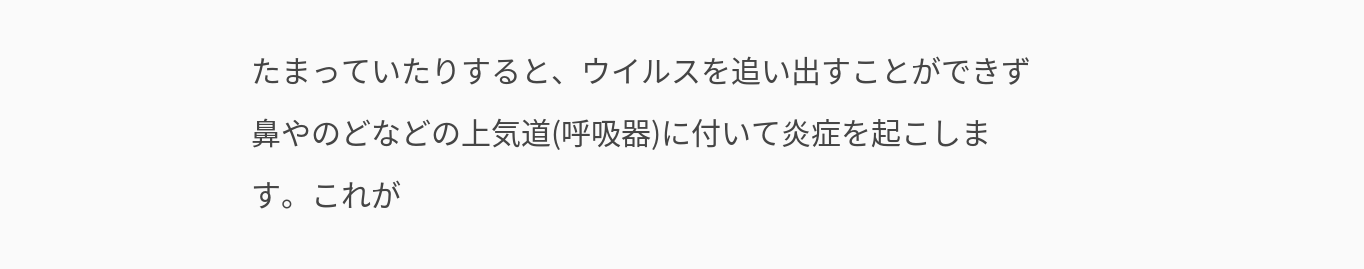たまっていたりすると、ウイルスを追い出すことができず鼻やのどなどの上気道(呼吸器)に付いて炎症を起こします。これが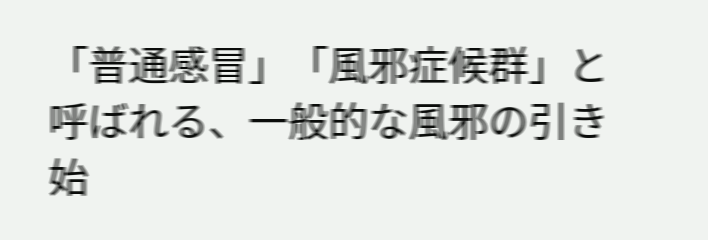「普通感冒」「風邪症候群」と呼ばれる、一般的な風邪の引き始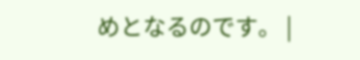めとなるのです。 |